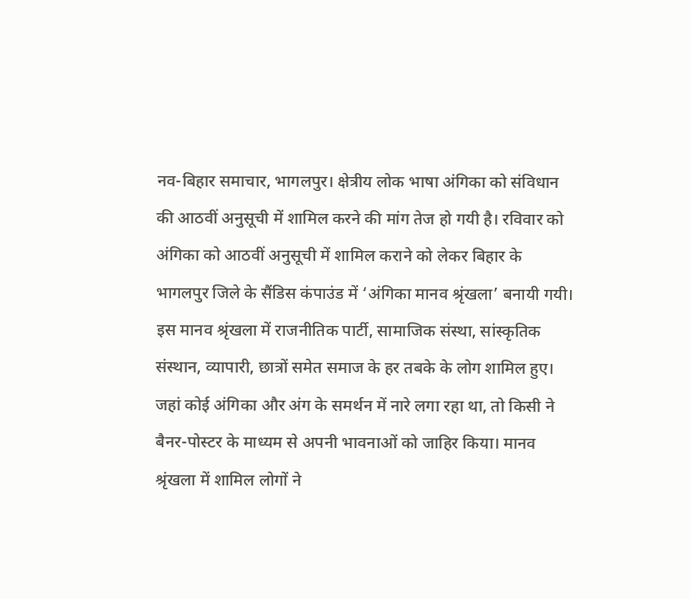नव-बिहार समाचार, भागलपुर। क्षेत्रीय लोक भाषा अंगिका को संविधान की आठवीं अनुसूची में शामिल करने की मांग तेज हो गयी है। रविवार को अंगिका को आठवीं अनुसूची में शामिल कराने को लेकर बिहार के भागलपुर जिले के सैंडिस कंपाउंड में ‘अंगिका मानव श्रृंखला’ बनायी गयी। इस मानव श्रृंखला में राजनीतिक पार्टी, सामाजिक संस्था, सांस्कृतिक संस्थान, व्यापारी, छात्रों समेत समाज के हर तबके के लोग शामिल हुए।
जहां कोई अंगिका और अंग के समर्थन में नारे लगा रहा था, तो किसी ने बैनर-पोस्टर के माध्यम से अपनी भावनाओं को जाहिर किया। मानव श्रृंखला में शामिल लोगों ने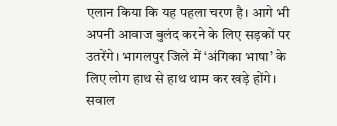एलान किया कि यह पहला चरण है। आगे भी अपनी आवाज बुलंद करने के लिए सड़कों पर उतरेंगे। भागलपुर जिले में ‘अंगिका भाषा’ के लिए लोग हाथ से हाथ थाम कर खड़े होंगे। सवाल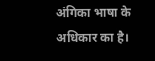अंगिका भाषा के अधिकार का है।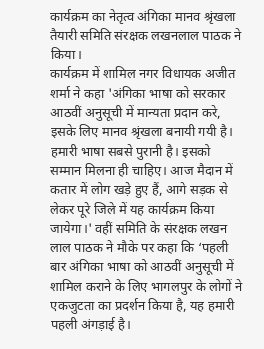कार्यक्रम का नेतृत्व अंगिका मानव श्रृंखला तैयारी समिति संरक्षक लखनलाल पाठक ने किया।
कार्यक्रम में शामिल नगर विधायक अजीत शर्मा ने कहा 'अंगिका भाषा को सरकार आठवीं अनुसूची में मान्यता प्रदान करे, इसके लिए मानव श्रृंखला बनायी गयी है। हमारी भाषा सबसे पुरानी है। इसको सम्मान मिलना ही चाहिए। आज मैदान में कतार में लोग खड़े हुए हैं, आगे सड़क से लेकर पूरे जिले में यह कार्यक्रम किया जायेगा।' वहीं समिति के संरक्षक लखन लाल पाठक ने मौके पर कहा कि ‘पहली बार अंगिका भाषा को आठवीं अनुसूची में शामिल कराने के लिए भागलपुर के लोगों ने एकजुटता का प्रदर्शन किया है, यह हमारी पहली अंगड़ाई है।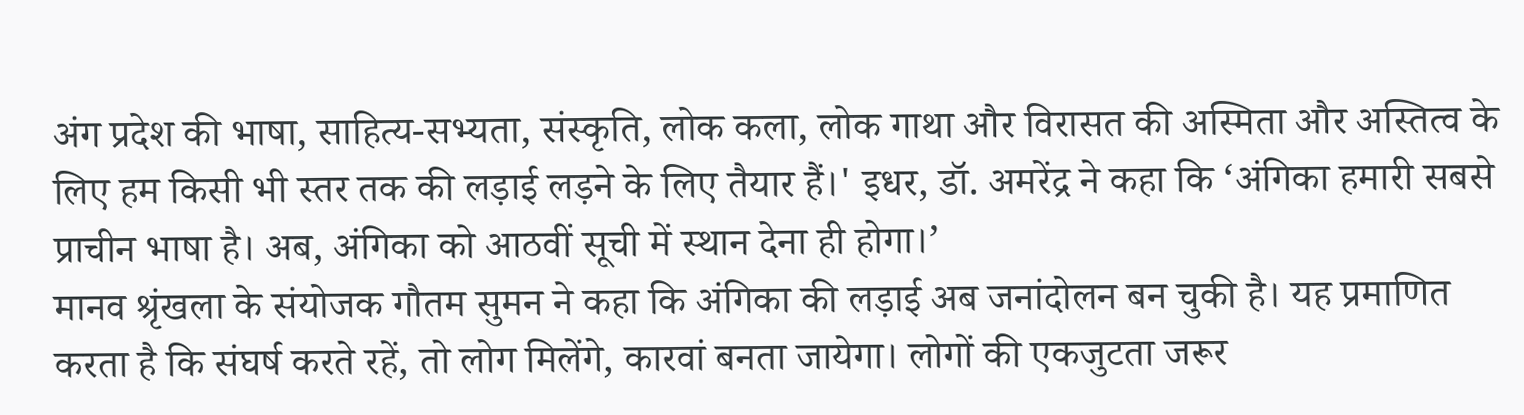अंग प्रदेश की भाषा, साहित्य-सभ्यता, संस्कृति, लोक कला, लोक गाथा और विरासत की अस्मिता और अस्तित्व के लिए हम किसी भी स्तर तक की लड़ाई लड़ने के लिए तैयार हैं।' इधर, डॉ. अमरेंद्र ने कहा कि ‘अंगिका हमारी सबसे प्राचीन भाषा है। अब, अंगिका को आठवीं सूची में स्थान देना ही होगा।’
मानव श्रृंखला के संयोजक गौतम सुमन ने कहा कि अंगिका की लड़ाई अब जनांदोलन बन चुकी है। यह प्रमाणित करता है कि संघर्ष करते रहें, तो लोग मिलेंगे, कारवां बनता जायेगा। लोगों की एकजुटता जरूर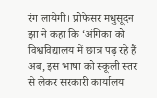रंग लायेगी। प्रोफेसर मधुसूदन झा ने कहा कि ‘अंगिका को विश्वविद्यालय में छात्र पढ़ रहे हैं अब, इस भाषा को स्कूली स्तर से लेकर सरकारी कार्यालय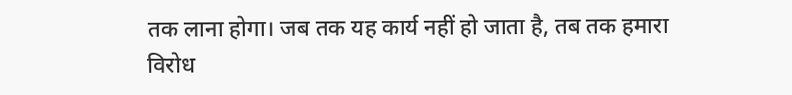तक लाना होगा। जब तक यह कार्य नहीं हो जाता है, तब तक हमारा विरोध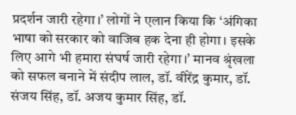प्रदर्शन जारी रहेगा।’ लोगों ने एलान किया कि ‘अंगिका भाषा को सरकार को वाजिब हक देना ही होगा। इसके लिए आगे भी हमारा संघर्ष जारी रहेगा।’ मानव श्रृंखला को सफल बनाने में संदीप लाल, डॉ. वीरेंद्र कुमार, डॉ. संजय सिंह, डॉ. अजय कुमार सिंह, डॉ.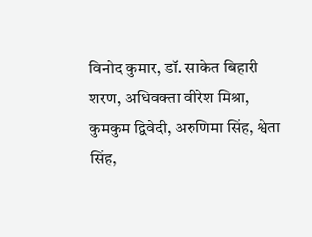विनोद कुमार, डॉ. साकेत बिहारी शरण, अधिवक्ता वीरेश मिश्रा, कुमकुम द्विवेदी, अरुणिमा सिंह, श्वेता सिंह,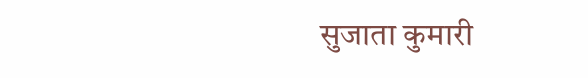सुजाता कुमारी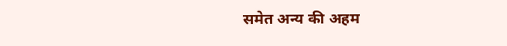समेत अन्य की अहम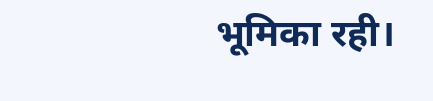भूमिका रही।